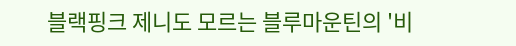블랙핑크 제니도 모르는 블루마운틴의 '비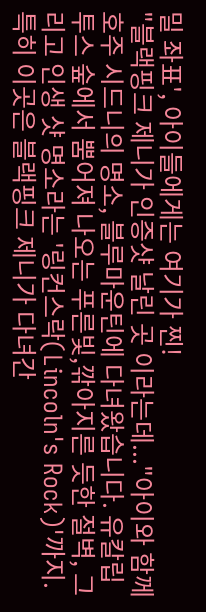밀 좌표', 아이들에게는 여기가 찐!
"블랙핑크 제니가 인증샷 날린 곳 이라는데..."아이와 함께 호주 시드니의 명소, 블루마운틴에 다녀왔습니다. 유칼립투스 숲에서 뿜어져 나오는 푸른빛,깎아지른 듯한 절벽, 그리고 인생 샷 명소라는 '링컨스락(Lincoln's Rock)'까지. 특히 이곳은 블랙핑크 제니가 다녀간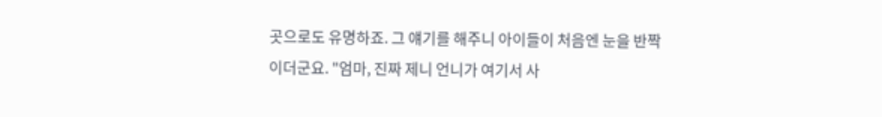곳으로도 유명하죠. 그 얘기를 해주니 아이들이 처음엔 눈을 반짝이더군요. "엄마, 진짜 제니 언니가 여기서 사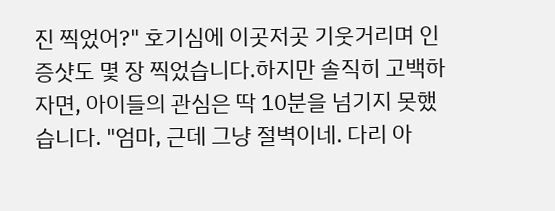진 찍었어?" 호기심에 이곳저곳 기웃거리며 인증샷도 몇 장 찍었습니다.하지만 솔직히 고백하자면, 아이들의 관심은 딱 10분을 넘기지 못했습니다. "엄마, 근데 그냥 절벽이네. 다리 아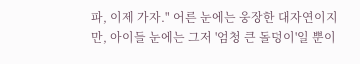파, 이제 가자." 어른 눈에는 웅장한 대자연이지만, 아이들 눈에는 그저 '엄청 큰 돌덩이'일 뿐이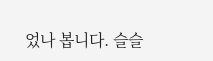었나 봅니다. 슬슬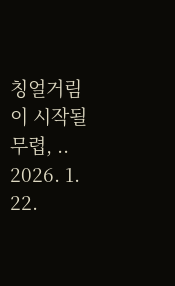칭얼거림이 시작될 무렵, ..
2026. 1. 22.